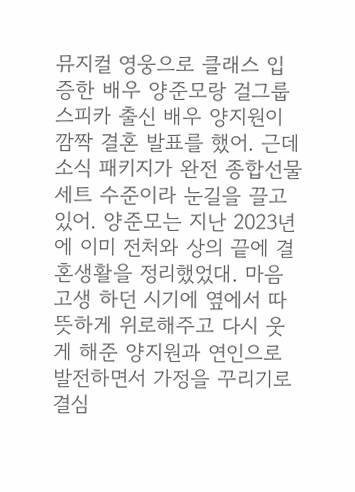뮤지컬 영웅으로 클래스 입증한 배우 양준모랑 걸그룹 스피카 출신 배우 양지원이 깜짝 결혼 발표를 했어. 근데 소식 패키지가 완전 종합선물세트 수준이라 눈길을 끌고 있어. 양준모는 지난 2023년에 이미 전처와 상의 끝에 결혼생활을 정리했었대. 마음고생 하던 시기에 옆에서 따뜻하게 위로해주고 다시 웃게 해준 양지원과 연인으로 발전하면서 가정을 꾸리기로 결심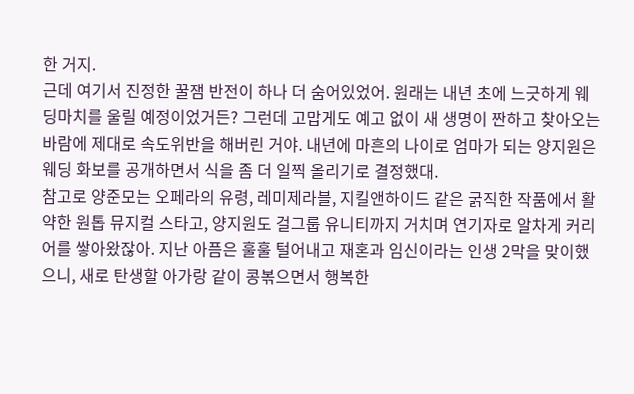한 거지.
근데 여기서 진정한 꿀잼 반전이 하나 더 숨어있었어. 원래는 내년 초에 느긋하게 웨딩마치를 울릴 예정이었거든? 그런데 고맙게도 예고 없이 새 생명이 짠하고 찾아오는 바람에 제대로 속도위반을 해버린 거야. 내년에 마흔의 나이로 엄마가 되는 양지원은 웨딩 화보를 공개하면서 식을 좀 더 일찍 올리기로 결정했대.
참고로 양준모는 오페라의 유령, 레미제라블, 지킬앤하이드 같은 굵직한 작품에서 활약한 원톱 뮤지컬 스타고, 양지원도 걸그룹 유니티까지 거치며 연기자로 알차게 커리어를 쌓아왔잖아. 지난 아픔은 훌훌 털어내고 재혼과 임신이라는 인생 2막을 맞이했으니, 새로 탄생할 아가랑 같이 콩볶으면서 행복한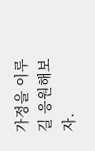가정을 이루길 응원해보자.